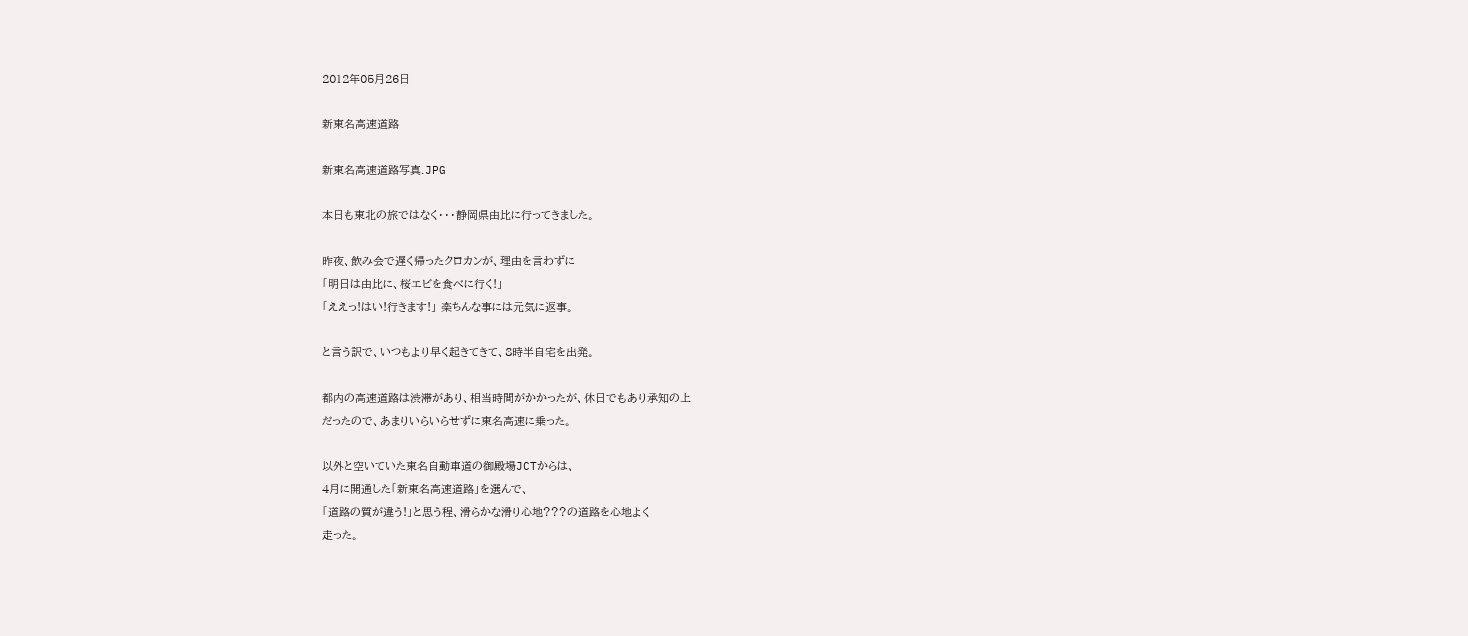2012年05月26日

新東名高速道路

新東名高速道路写真.JPG

本日も東北の旅ではなく・・・静岡県由比に行ってきました。

昨夜、飲み会で遅く帰ったクロカンが、理由を言わずに
「明日は由比に、桜エビを食べに行く!」
「ええっ!はい!行きます!」 楽ちんな事には元気に返事。

と言う訳で、いつもより早く起きてきて、8時半自宅を出発。

都内の高速道路は渋滞があり、相当時間がかかったが、休日でもあり承知の上
だったので、あまりいらいらせずに東名高速に乗った。

以外と空いていた東名自動車道の御殿場JCTからは、
4月に開通した「新東名高速道路」を選んで、
「道路の質が違う!」と思う程、滑らかな滑り心地???の道路を心地よく
走った。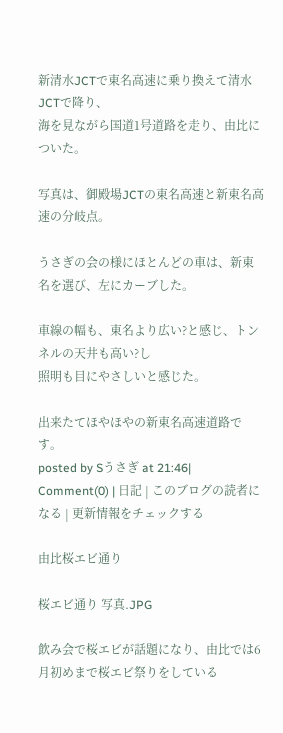新清水JCTで東名高速に乗り換えて清水JCTで降り、
海を見ながら国道1号道路を走り、由比についた。

写真は、御殿場JCTの東名高速と新東名高速の分岐点。

うさぎの会の様にほとんどの車は、新東名を選び、左にカーブした。

車線の幅も、東名より広い?と感じ、トンネルの天井も高い?し
照明も目にやさしいと感じた。

出来たてほやほやの新東名高速道路です。
posted by Sうさぎ at 21:46| Comment(0) | 日記 | このブログの読者になる | 更新情報をチェックする

由比桜エビ通り

桜エビ通り 写真.JPG

飲み会で桜エビが話題になり、由比では6月初めまで桜エビ祭りをしている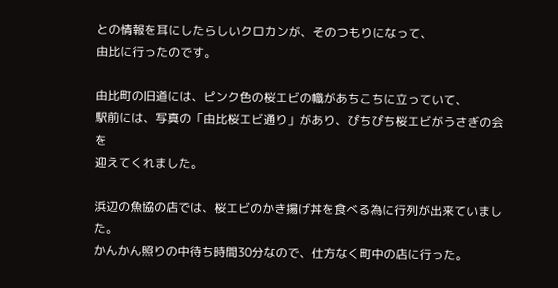との情報を耳にしたらしいクロカンが、そのつもりになって、
由比に行ったのです。

由比町の旧道には、ピンク色の桜エビの幟があちこちに立っていて、
駅前には、写真の「由比桜エビ通り」があり、ぴちぴち桜エビがうさぎの会を
迎えてくれました。

浜辺の魚協の店では、桜エビのかき揚げ丼を食べる為に行列が出来ていました。
かんかん照りの中待ち時間30分なので、仕方なく町中の店に行った。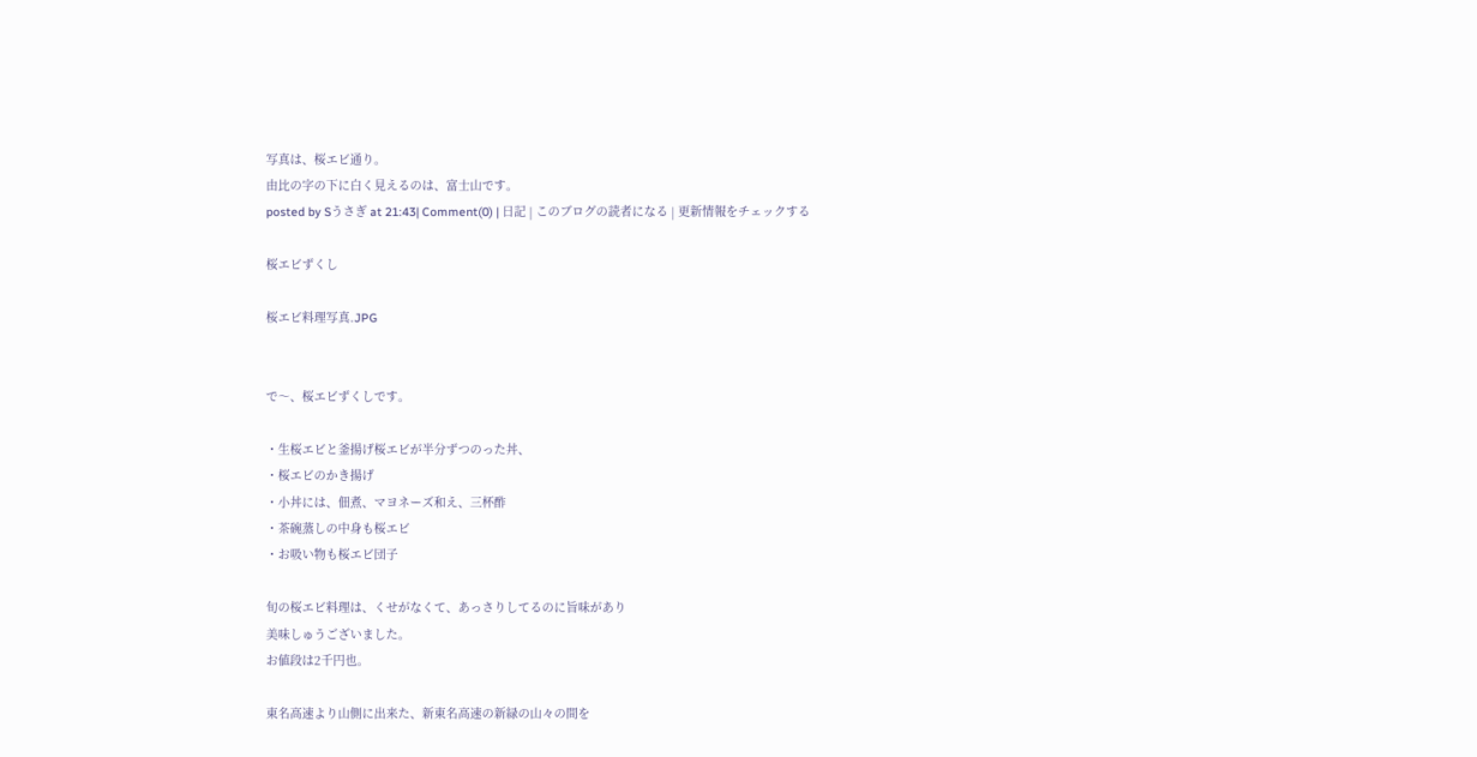写真は、桜エビ通り。
由比の字の下に白く見えるのは、富士山です。
posted by Sうさぎ at 21:43| Comment(0) | 日記 | このブログの読者になる | 更新情報をチェックする

桜エビずくし

桜エビ料理写真.JPG


で〜、桜エビずくしです。

・生桜エビと釜揚げ桜エビが半分ずつのった丼、
・桜エビのかき揚げ
・小丼には、佃煮、マヨネーズ和え、三杯酢
・茶碗蒸しの中身も桜エビ
・お吸い物も桜エビ団子

旬の桜エビ料理は、くせがなくて、あっさりしてるのに旨味があり
美味しゅうございました。
お値段は2千円也。

東名高速より山側に出来た、新東名高速の新緑の山々の間を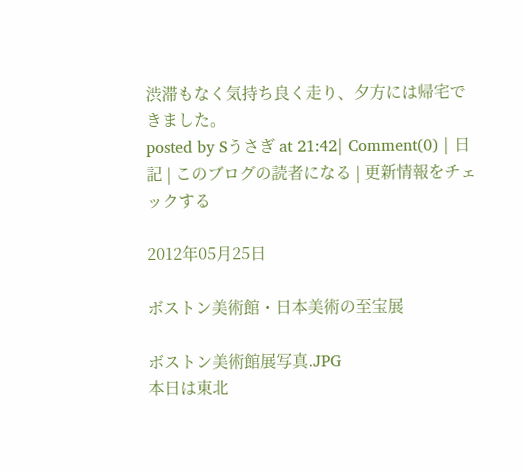渋滞もなく気持ち良く走り、夕方には帰宅できました。
posted by Sうさぎ at 21:42| Comment(0) | 日記 | このブログの読者になる | 更新情報をチェックする

2012年05月25日

ボストン美術館・日本美術の至宝展

ボストン美術館展写真.JPG
本日は東北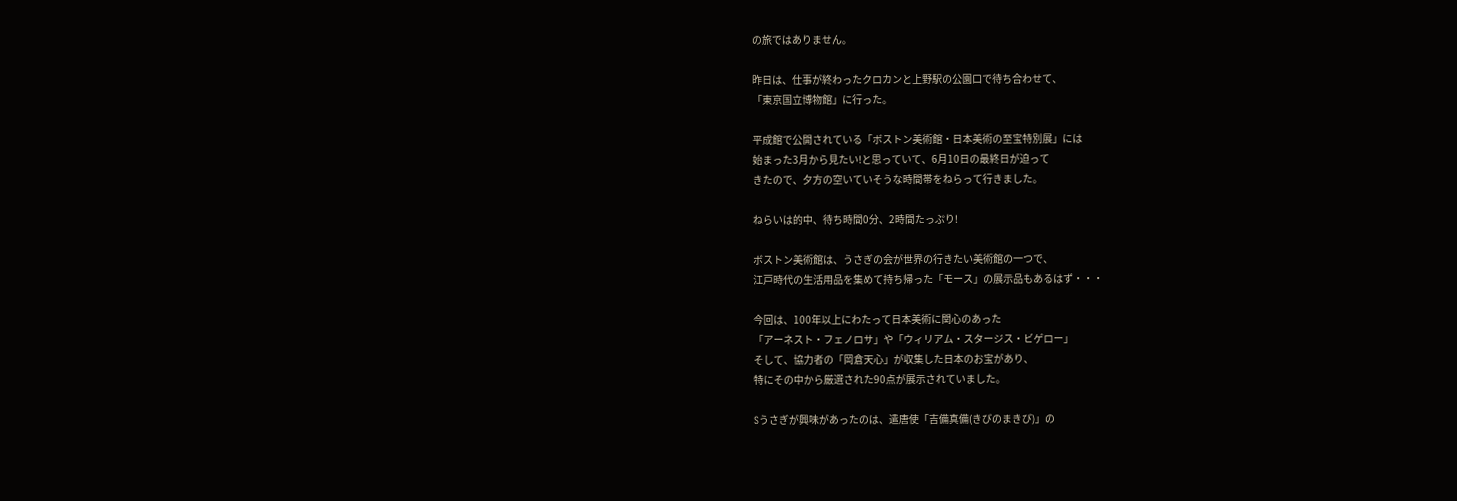の旅ではありません。

昨日は、仕事が終わったクロカンと上野駅の公園口で待ち合わせて、
「東京国立博物館」に行った。

平成館で公開されている「ボストン美術館・日本美術の至宝特別展」には
始まった3月から見たい!と思っていて、6月10日の最終日が迫って
きたので、夕方の空いていそうな時間帯をねらって行きました。

ねらいは的中、待ち時間0分、2時間たっぷり!

ボストン美術館は、うさぎの会が世界の行きたい美術館の一つで、
江戸時代の生活用品を集めて持ち帰った「モース」の展示品もあるはず・・・

今回は、100年以上にわたって日本美術に関心のあった
「アーネスト・フェノロサ」や「ウィリアム・スタージス・ビゲロー」
そして、協力者の「岡倉天心」が収集した日本のお宝があり、
特にその中から厳選された90点が展示されていました。

Sうさぎが興味があったのは、遣唐使「吉備真備(きびのまきび)」の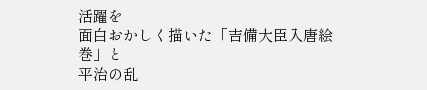活躍を
面白おかしく描いた「吉備大臣入唐絵巻」と
平治の乱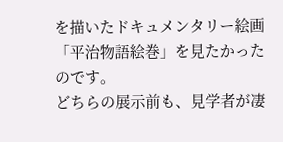を描いたドキュメンタリー絵画「平治物語絵巻」を見たかったのです。
どちらの展示前も、見学者が凄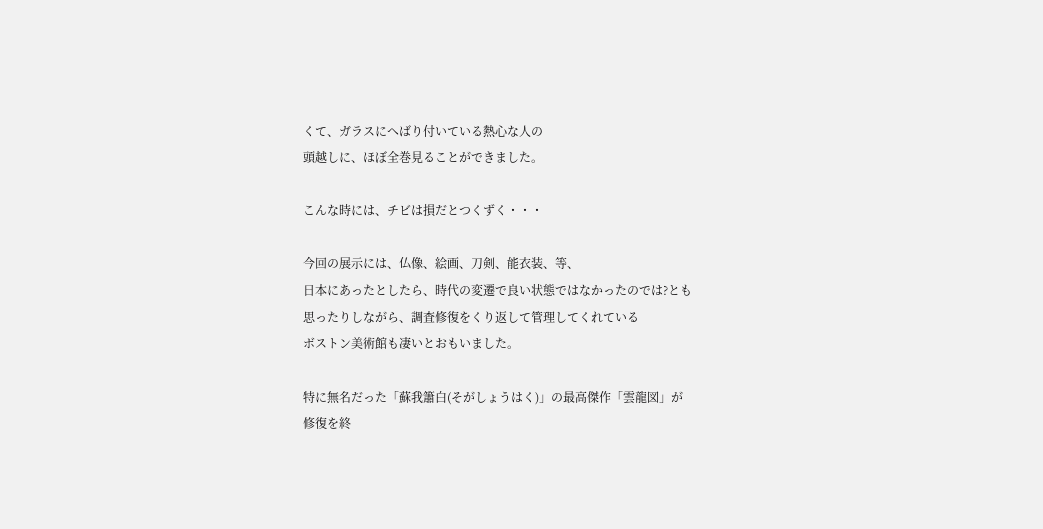くて、ガラスにへばり付いている熱心な人の
頭越しに、ほぼ全巻見ることができました。

こんな時には、チビは損だとつくずく・・・

今回の展示には、仏像、絵画、刀剣、能衣装、等、
日本にあったとしたら、時代の変遷で良い状態ではなかったのでは?とも
思ったりしながら、調査修復をくり返して管理してくれている
ボストン美術館も凄いとおもいました。

特に無名だった「蘇我簫白(そがしょうはく)」の最高傑作「雲龍図」が
修復を終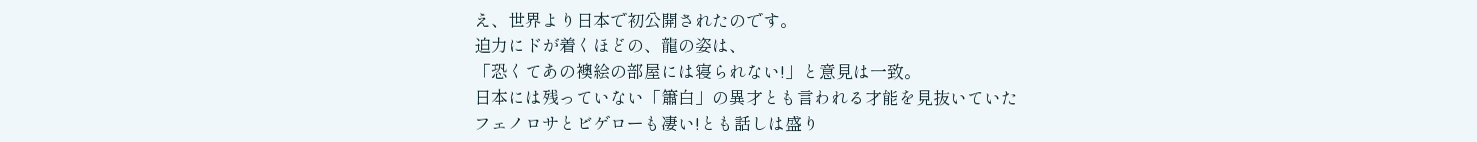え、世界より日本で初公開されたのです。
迫力にドが着くほどの、龍の姿は、
「恐くてあの襖絵の部屋には寝られない!」と意見は一致。
日本には残っていない「簫白」の異才とも言われる才能を見抜いていた
フェノロサとビゲローも凄い!とも話しは盛り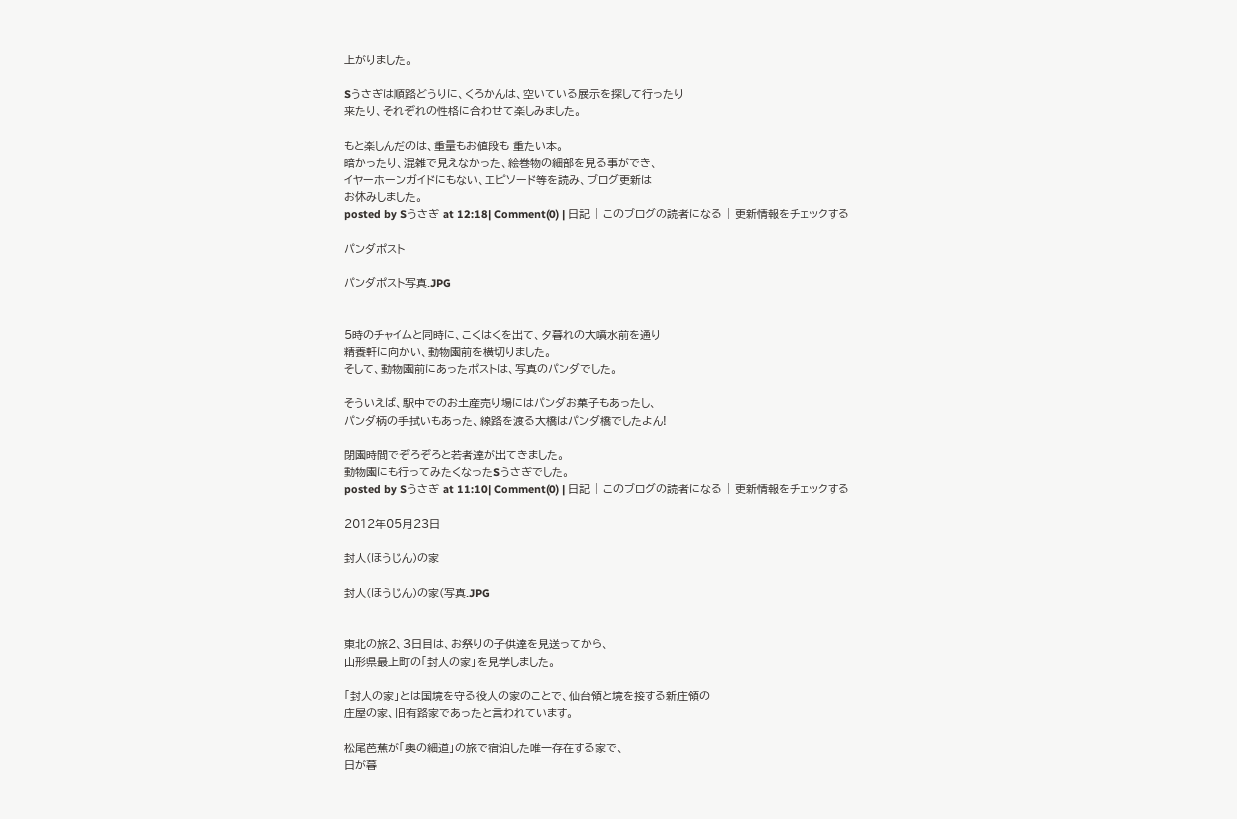上がりました。

Sうさぎは順路どうりに、くろかんは、空いている展示を探して行ったり
来たり、それぞれの性格に合わせて楽しみました。

もと楽しんだのは、重量もお値段も 重たい本。
暗かったり、混雑で見えなかった、絵巻物の細部を見る事ができ、
イヤーホーンガイドにもない、エピソード等を読み、ブログ更新は
お休みしました。
posted by Sうさぎ at 12:18| Comment(0) | 日記 | このブログの読者になる | 更新情報をチェックする

パンダポスト

パンダポスト写真.JPG


5時のチャイムと同時に、こくはくを出て、夕暮れの大噴水前を通り
精養軒に向かい、動物園前を横切りました。
そして、動物園前にあったポストは、写真のパンダでした。

そういえば、駅中でのお土産売り場にはパンダお菓子もあったし、
パンダ柄の手拭いもあった、線路を渡る大橋はパンダ橋でしたよん!

閉園時間でぞろぞろと若者達が出てきました。
動物園にも行ってみたくなったSうさぎでした。
posted by Sうさぎ at 11:10| Comment(0) | 日記 | このブログの読者になる | 更新情報をチェックする

2012年05月23日

封人(ほうじん)の家

封人(ほうじん)の家(写真.JPG


東北の旅2、3日目は、お祭りの子供達を見送ってから、
山形県最上町の「封人の家」を見学しました。

「封人の家」とは国境を守る役人の家のことで、仙台領と境を接する新庄領の
庄屋の家、旧有路家であったと言われています。

松尾芭蕉が「奥の細道」の旅で宿泊した唯一存在する家で、
日が暮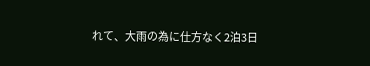れて、大雨の為に仕方なく2泊3日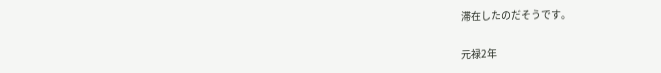滞在したのだそうです。

元禄2年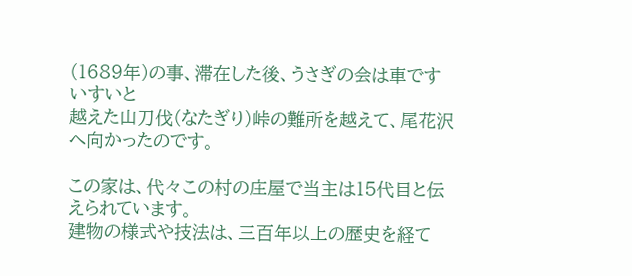(1689年)の事、滞在した後、うさぎの会は車ですいすいと
越えた山刀伐(なたぎり)峠の難所を越えて、尾花沢へ向かったのです。

この家は、代々この村の庄屋で当主は15代目と伝えられています。
建物の様式や技法は、三百年以上の歴史を経て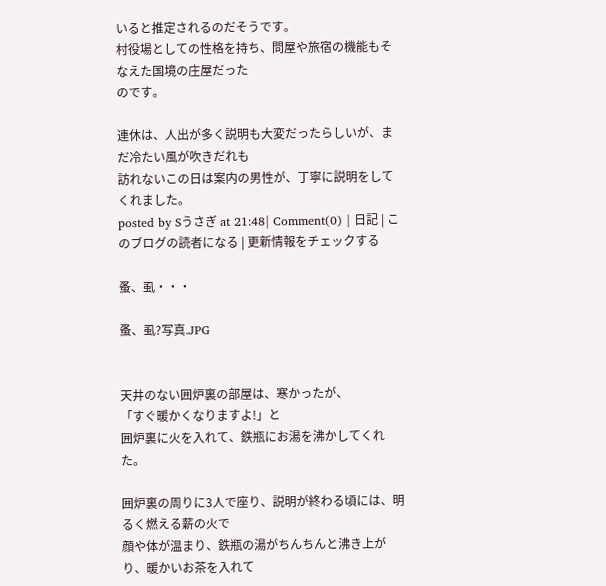いると推定されるのだそうです。
村役場としての性格を持ち、問屋や旅宿の機能もそなえた国境の庄屋だった
のです。

連休は、人出が多く説明も大変だったらしいが、まだ冷たい風が吹きだれも
訪れないこの日は案内の男性が、丁寧に説明をしてくれました。
posted by Sうさぎ at 21:48| Comment(0) | 日記 | このブログの読者になる | 更新情報をチェックする

蚤、虱・・・

蚤、虱?写真.JPG


天井のない囲炉裏の部屋は、寒かったが、
「すぐ暖かくなりますよ!」と
囲炉裏に火を入れて、鉄瓶にお湯を沸かしてくれた。

囲炉裏の周りに3人で座り、説明が終わる頃には、明るく燃える薪の火で
顔や体が温まり、鉄瓶の湯がちんちんと沸き上がり、暖かいお茶を入れて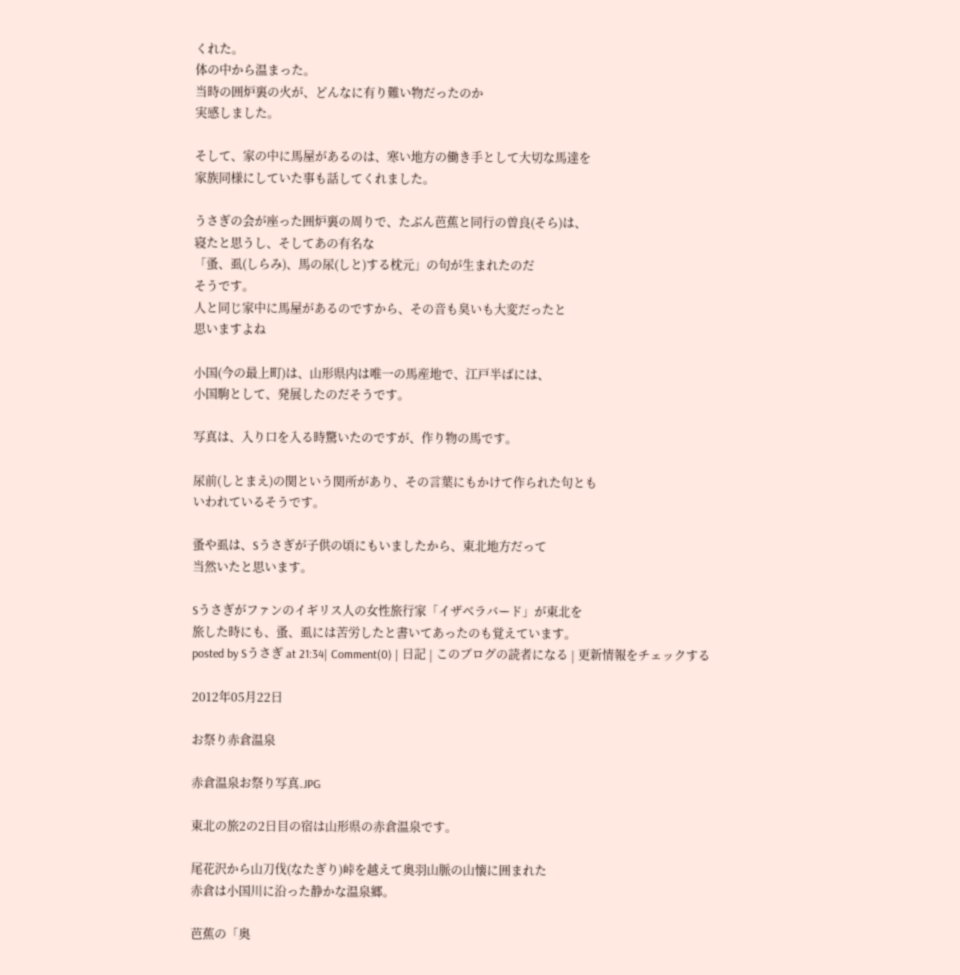くれた。
体の中から温まった。
当時の囲炉裏の火が、どんなに有り難い物だったのか
実感しました。

そして、家の中に馬屋があるのは、寒い地方の働き手として大切な馬達を
家族同様にしていた事も話してくれました。

うさぎの会が座った囲炉裏の周りで、たぶん芭蕉と同行の曽良(そら)は、
寝たと思うし、そしてあの有名な
「蚤、虱(しらみ)、馬の尿(しと)する枕元」の句が生まれたのだ
そうです。
人と同じ家中に馬屋があるのですから、その音も臭いも大変だったと
思いますよね

小国(今の最上町)は、山形県内は唯一の馬産地で、江戸半ばには、
小国駒として、発展したのだそうです。

写真は、入り口を入る時驚いたのですが、作り物の馬です。

尿前(しとまえ)の関という関所があり、その言葉にもかけて作られた句とも
いわれているそうです。

蚤や虱は、Sうさぎが子供の頃にもいましたから、東北地方だって
当然いたと思います。

Sうさぎがファンのイギリス人の女性旅行家「イザベラバード」が東北を
旅した時にも、蚤、虱には苦労したと書いてあったのも覚えています。
posted by Sうさぎ at 21:34| Comment(0) | 日記 | このブログの読者になる | 更新情報をチェックする

2012年05月22日

お祭り赤倉温泉

赤倉温泉お祭り写真.JPG

東北の旅2の2日目の宿は山形県の赤倉温泉です。

尾花沢から山刀伐(なたぎり)峠を越えて奥羽山脈の山懐に囲まれた
赤倉は小国川に沿った静かな温泉郷。

芭蕉の「奥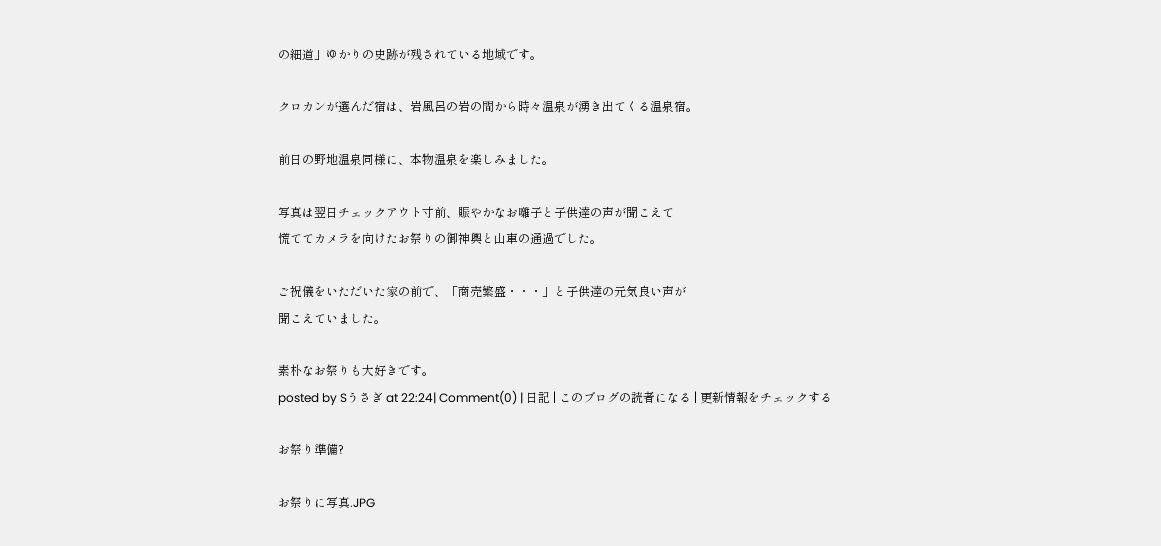の細道」ゆかりの史跡が残されている地域です。

クロカンが選んだ宿は、岩風呂の岩の間から時々温泉が湧き出てくる温泉宿。

前日の野地温泉同様に、本物温泉を楽しみました。

写真は翌日チェックアウト寸前、賑やかなお囃子と子供達の声が聞こえて
慌ててカメラを向けたお祭りの御神輿と山車の通過でした。

ご祝儀をいただいた家の前で、「商売繁盛・・・」と子供達の元気良い声が
聞こえていました。

素朴なお祭りも大好きです。
posted by Sうさぎ at 22:24| Comment(0) | 日記 | このブログの読者になる | 更新情報をチェックする

お祭り準備?

お祭りに写真.JPG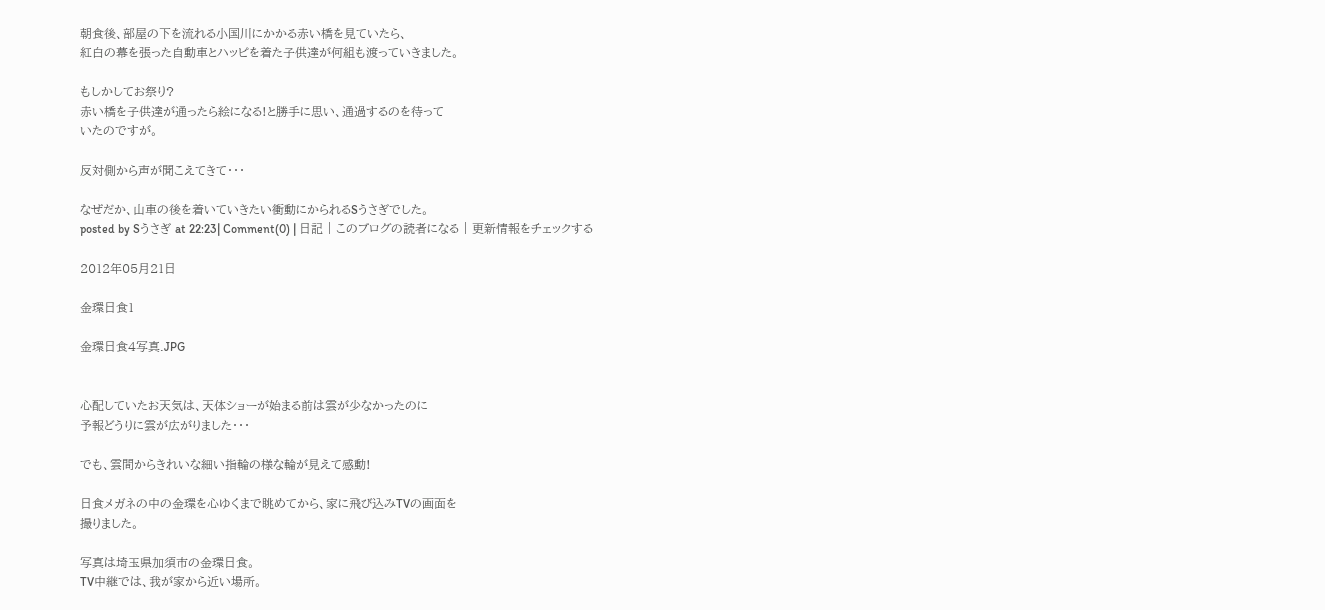朝食後、部屋の下を流れる小国川にかかる赤い橋を見ていたら、
紅白の幕を張った自動車とハッピを着た子供達が何組も渡っていきました。

もしかしてお祭り?
赤い橋を子供達が通ったら絵になる!と勝手に思い、通過するのを待って
いたのですが。

反対側から声が聞こえてきて・・・

なぜだか、山車の後を着いていきたい衝動にかられるSうさぎでした。
posted by Sうさぎ at 22:23| Comment(0) | 日記 | このブログの読者になる | 更新情報をチェックする

2012年05月21日

金環日食1

金環日食4写真.JPG


心配していたお天気は、天体ショーが始まる前は雲が少なかったのに
予報どうりに雲が広がりました・・・

でも、雲間からきれいな細い指輪の様な輪が見えて感動!

日食メガネの中の金環を心ゆくまで眺めてから、家に飛び込みTVの画面を
撮りました。

写真は埼玉県加須市の金環日食。
TV中継では、我が家から近い場所。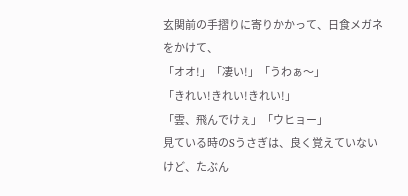玄関前の手摺りに寄りかかって、日食メガネをかけて、
「オオ!」「凄い!」「うわぁ〜」
「きれい!きれい!きれい!」
「雲、飛んでけぇ」「ウヒョー」
見ている時のSうさぎは、良く覚えていないけど、たぶん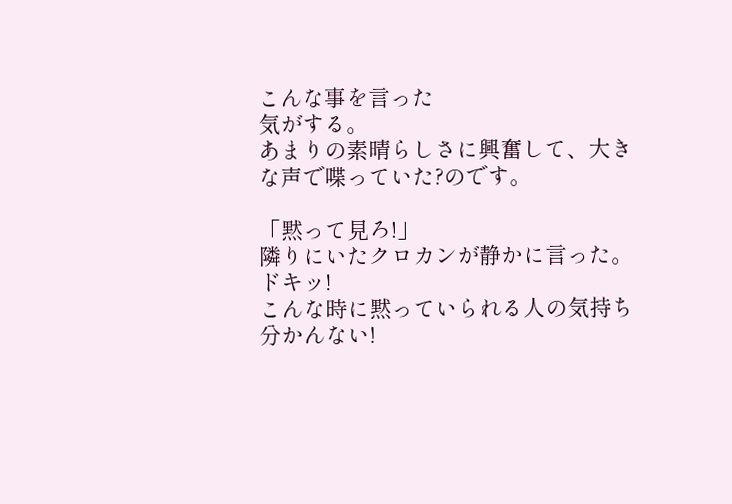こんな事を言った
気がする。
あまりの素晴らしさに興奮して、大きな声で喋っていた?のです。

「黙って見ろ!」
隣りにいたクロカンが静かに言った。
ドキッ!
こんな時に黙っていられる人の気持ち分かんない!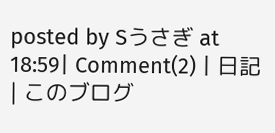posted by Sうさぎ at 18:59| Comment(2) | 日記 | このブログ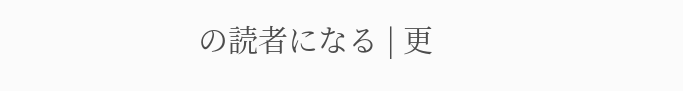の読者になる | 更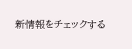新情報をチェックする